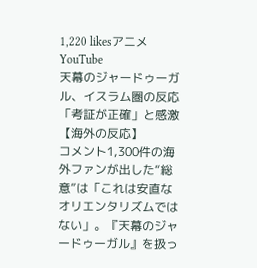1,220 likesアニメYouTube
天幕のジャードゥーガル、イスラム圏の反応「考証が正確」と感激【海外の反応】
コメント1,300件の海外ファンが出した“総意”は「これは安直なオリエンタリズムではない」。『天幕のジャードゥーガル』を扱っ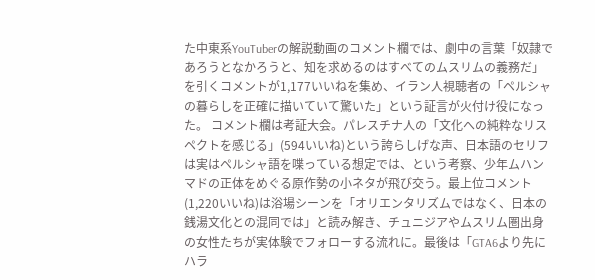た中東系YouTuberの解説動画のコメント欄では、劇中の言葉「奴隷であろうとなかろうと、知を求めるのはすべてのムスリムの義務だ」を引くコメントが1,177いいねを集め、イラン人視聴者の「ペルシャの暮らしを正確に描いていて驚いた」という証言が火付け役になった。 コメント欄は考証大会。パレスチナ人の「文化への純粋なリスペクトを感じる」(594いいね)という誇らしげな声、日本語のセリフは実はペルシャ語を喋っている想定では、という考察、少年ムハンマドの正体をめぐる原作勢の小ネタが飛び交う。最上位コメント(1,220いいね)は浴場シーンを「オリエンタリズムではなく、日本の銭湯文化との混同では」と読み解き、チュニジアやムスリム圏出身の女性たちが実体験でフォローする流れに。最後は「GTA6より先にハラ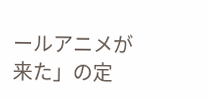ールアニメが来た」の定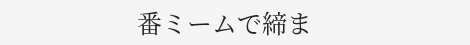番ミームで締ま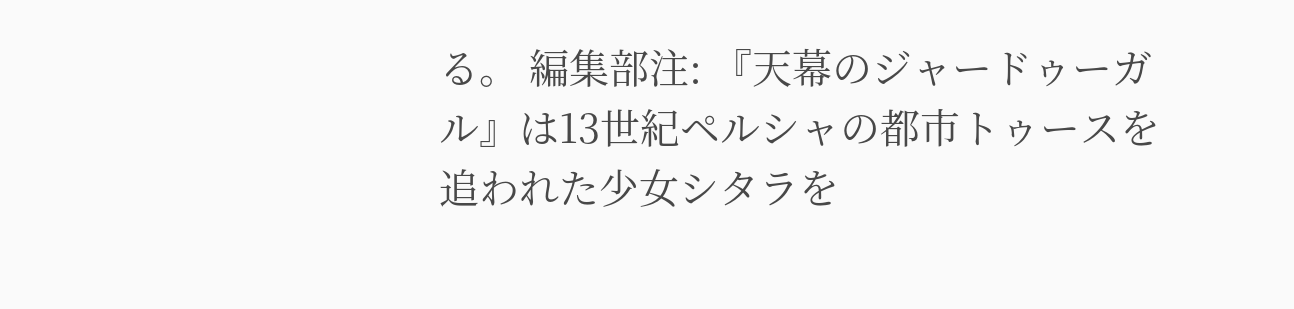る。 編集部注: 『天幕のジャードゥーガル』は13世紀ペルシャの都市トゥースを追われた少女シタラを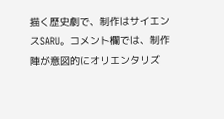描く歴史劇で、制作はサイエンスSARU。コメント欄では、制作陣が意図的にオリエンタリズ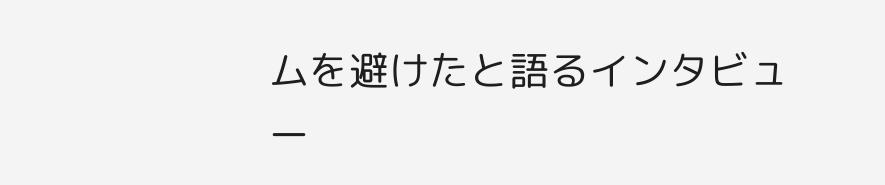ムを避けたと語るインタビュー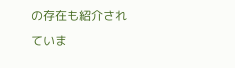の存在も紹介されていま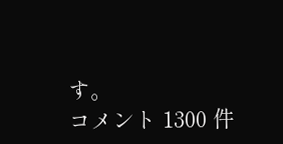す。
コメント 1300 件